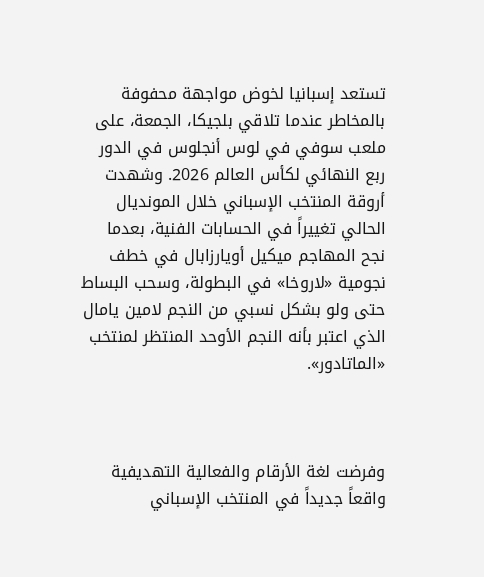تستعد إسبانيا لخوض مواجهة محفوفة بالمخاطر عندما تلاقي بلجيكا، الجمعة، على ملعب سوفي في لوس أنجلوس في الدور ربع النهائي لكأس العالم 2026. وشهدت أروقة المنتخب الإسباني خلال المونديال الحالي تغييراً في الحسابات الفنية، بعدما نجح المهاجم ميكيل أويارزابال في خطف نجومية «لاروخا» في البطولة، وسحب البساط حتى ولو بشكل نسبي من النجم لامين يامال الذي اعتبر بأنه النجم الأوحد المنتظر لمنتخب «الماتادور».



وفرضت لغة الأرقام والفعالية التهديفية واقعاً جديداً في المنتخب الإسباني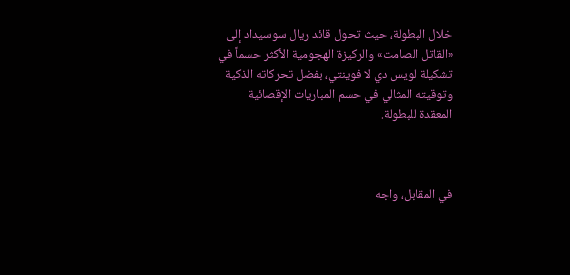خلال البطولة، حيث تحول قائد ريال سوسيداد إلى «القاتل الصامت» والركيزة الهجومية الأكثر حسماً في تشكيلة لويس دي لا فوينتي، بفضل تحركاته الذكية وتوقيته المثالي في حسم المباريات الإقصائية المعقدة للبطولة.



في المقابل، واجه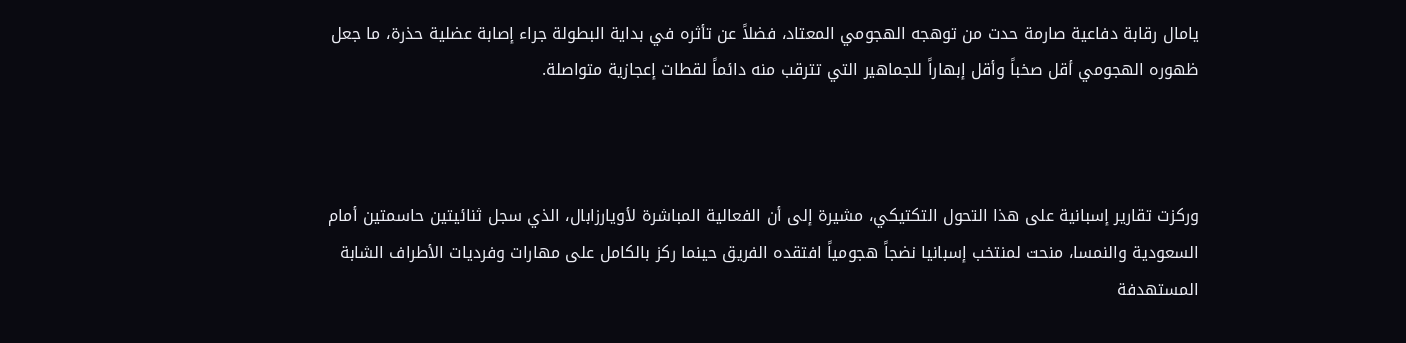يامال رقابة دفاعية صارمة حدت من توهجه الهجومي المعتاد، فضلاً عن تأثره في بداية البطولة جراء إصابة عضلية حذرة، ما جعل ظهوره الهجومي أقل صخباً وأقل إبهاراً للجماهير التي تترقب منه دائماً لقطات إعجازية متواصلة.



وركزت تقارير إسبانية على هذا التحول التكتيكي، مشيرة إلى أن الفعالية المباشرة لأويارزابال، الذي سجل ثنائيتين حاسمتين أمام السعودية والنمسا، منحت لمنتخب إسبانيا نضجاً هجومياً افتقده الفريق حينما ركز بالكامل على مهارات وفرديات الأطراف الشابة المستهدفة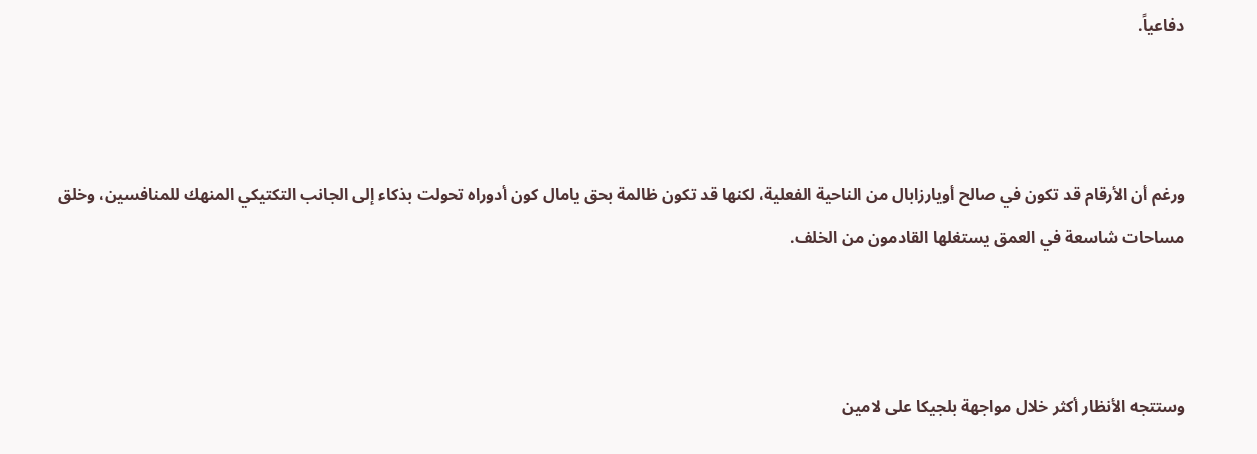دفاعياً.



ورغم أن الأرقام قد تكون في صالح أويارزابال من الناحية الفعلية، لكنها قد تكون ظالمة بحق يامال كون أدوراه تحولت بذكاء إلى الجانب التكتيكي المنهك للمنافسين، وخلق مساحات شاسعة في العمق يستغلها القادمون من الخلف.



وستتجه الأنظار أكثر خلال مواجهة بلجيكا على لامين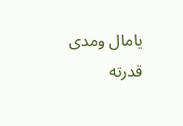يامال ومدى قدرته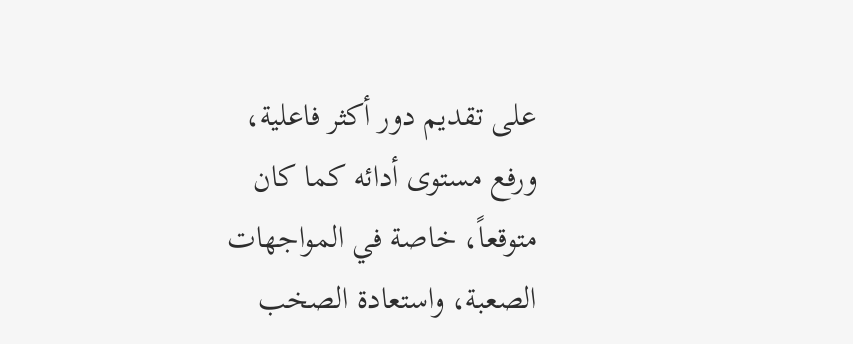على تقديم دور أكثر فاعلية، ورفع مستوى أدائه كما كان متوقعاً، خاصة في المواجهات الصعبة، واستعادة الصخب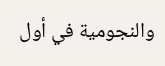والنجومية في أول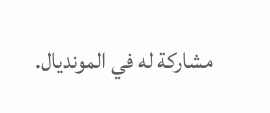مشاركة له في المونديال.